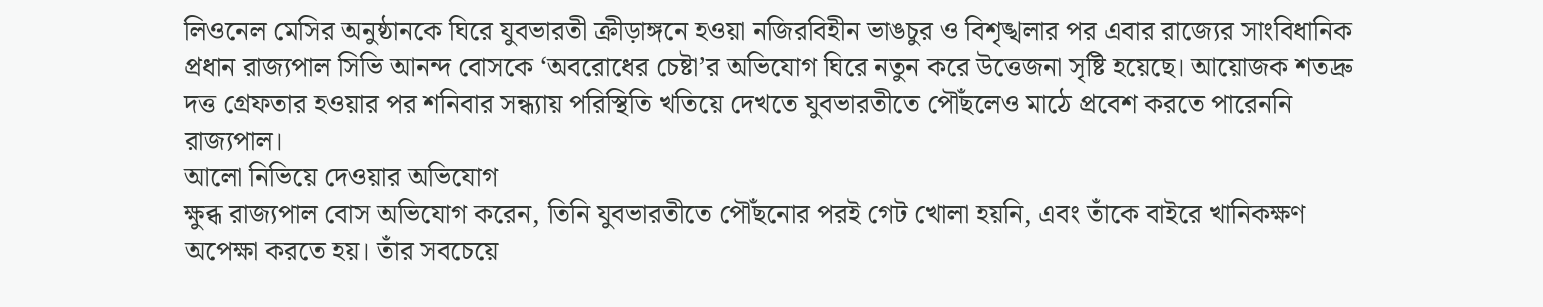লিওনেল মেসির অনুষ্ঠানকে ঘিরে যুবভারতী ক্রীড়াঙ্গনে হওয়া নজিরবিহীন ভাঙচুর ও বিশৃঙ্খলার পর এবার রাজ্যের সাংবিধানিক প্রধান রাজ্যপাল সিভি আনন্দ বোসকে ‘অবরোধের চেষ্টা’র অভিযোগ ঘিরে নতুন করে উত্তেজনা সৃষ্টি হয়েছে। আয়োজক শতদ্রু দত্ত গ্রেফতার হওয়ার পর শনিবার সন্ধ্যায় পরিস্থিতি খতিয়ে দেখতে যুবভারতীতে পৌঁছলেও মাঠে প্রবেশ করতে পারেননি রাজ্যপাল।
আলো নিভিয়ে দেওয়ার অভিযোগ
ক্ষুব্ধ রাজ্যপাল বোস অভিযোগ করেন, তিনি যুবভারতীতে পৌঁছনোর পরই গেট খোলা হয়নি, এবং তাঁকে বাইরে খানিকক্ষণ অপেক্ষা করতে হয়। তাঁর সবচেয়ে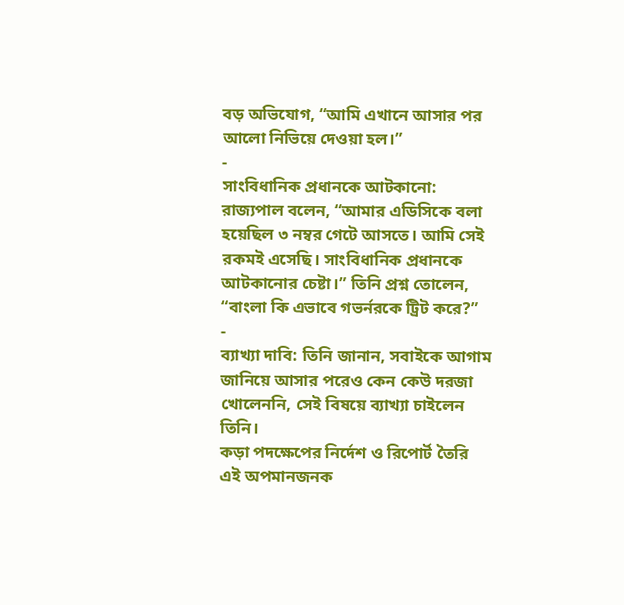বড় অভিযোগ, “আমি এখানে আসার পর আলো নিভিয়ে দেওয়া হল।”
-
সাংবিধানিক প্রধানকে আটকানো: রাজ্যপাল বলেন, “আমার এডিসিকে বলা হয়েছিল ৩ নম্বর গেটে আসতে। আমি সেই রকমই এসেছি। সাংবিধানিক প্রধানকে আটকানোর চেষ্টা।” তিনি প্রশ্ন তোলেন, “বাংলা কি এভাবে গভর্নরকে ট্রিট করে?”
-
ব্যাখ্যা দাবি: তিনি জানান, সবাইকে আগাম জানিয়ে আসার পরেও কেন কেউ দরজা খোলেননি, সেই বিষয়ে ব্যাখ্যা চাইলেন তিনি।
কড়া পদক্ষেপের নির্দেশ ও রিপোর্ট তৈরি
এই অপমানজনক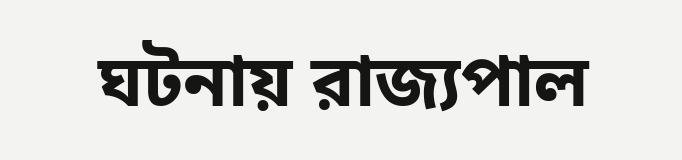ঘটনায় রাজ্যপাল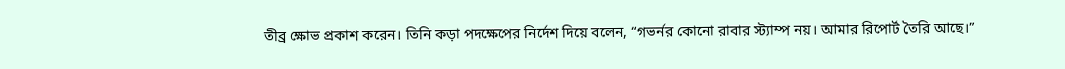তীব্র ক্ষোভ প্রকাশ করেন। তিনি কড়া পদক্ষেপের নির্দেশ দিয়ে বলেন, “গভর্নর কোনো রাবার স্ট্যাম্প নয়। আমার রিপোর্ট তৈরি আছে।”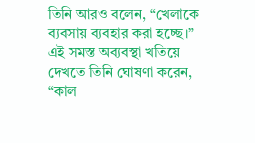তিনি আরও বলেন, “খেলাকে ব্যবসায় ব্যবহার করা হচ্ছে।” এই সমস্ত অব্যবস্থা খতিয়ে দেখতে তিনি ঘোষণা করেন, “কাল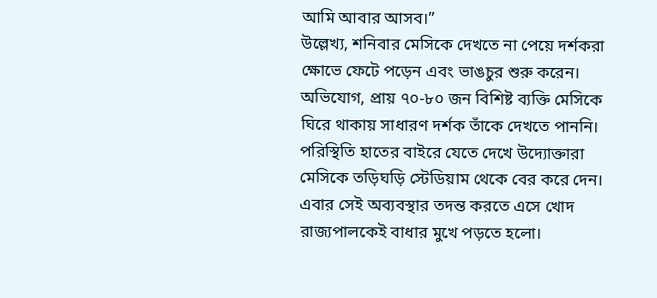আমি আবার আসব।”
উল্লেখ্য, শনিবার মেসিকে দেখতে না পেয়ে দর্শকরা ক্ষোভে ফেটে পড়েন এবং ভাঙচুর শুরু করেন। অভিযোগ, প্রায় ৭০-৮০ জন বিশিষ্ট ব্যক্তি মেসিকে ঘিরে থাকায় সাধারণ দর্শক তাঁকে দেখতে পাননি। পরিস্থিতি হাতের বাইরে যেতে দেখে উদ্যোক্তারা মেসিকে তড়িঘড়ি স্টেডিয়াম থেকে বের করে দেন। এবার সেই অব্যবস্থার তদন্ত করতে এসে খোদ রাজ্যপালকেই বাধার মুখে পড়তে হলো।